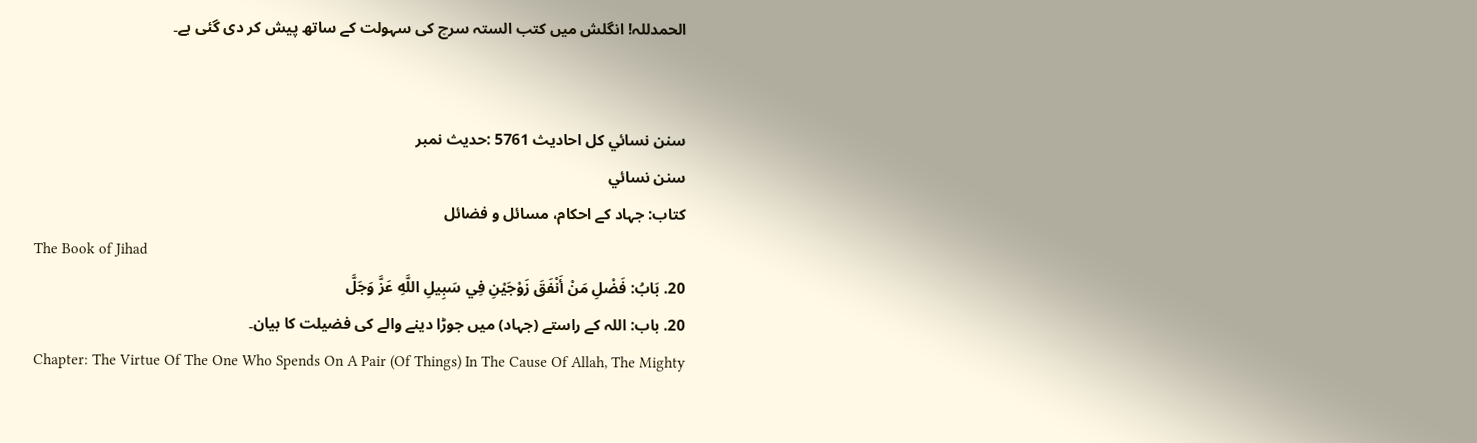الحمدللہ! انگلش میں کتب الستہ سرچ کی سہولت کے ساتھ پیش کر دی گئی ہے۔


سنن نسائي کل احادیث 5761 :حدیث نمبر
سنن نسائي
کتاب: جہاد کے احکام، مسائل و فضائل
The Book of Jihad
20. بَابُ: فَضْلِ مَنْ أَنْفَقَ زَوْجَيْنِ فِي سَبِيلِ اللَّهِ عَزَّ وَجَلَّ
20. باب: اللہ کے راستے (جہاد) میں جوڑا دینے والے کی فضیلت کا بیان۔
Chapter: The Virtue Of The One Who Spends On A Pair (Of Things) In The Cause Of Allah, The Mighty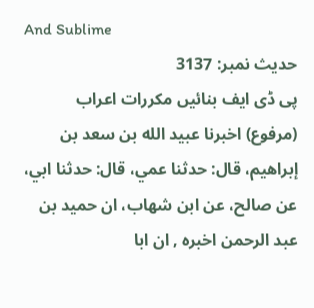And Sublime
حدیث نمبر: 3137
پی ڈی ایف بنائیں مکررات اعراب
(مرفوع) اخبرنا عبيد الله بن سعد بن إبراهيم، قال: حدثنا عمي، قال: حدثنا ابي، عن صالح، عن ابن شهاب، ان حميد بن عبد الرحمن اخبره , ان ابا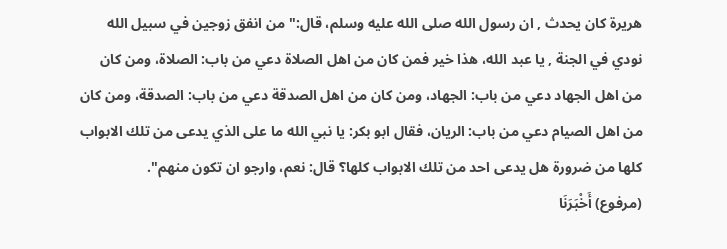هريرة كان يحدث , ان رسول الله صلى الله عليه وسلم، قال:" من انفق زوجين في سبيل الله نودي في الجنة , يا عبد الله، هذا خير فمن كان من اهل الصلاة دعي من باب: الصلاة، ومن كان من اهل الجهاد دعي من باب: الجهاد، ومن كان من اهل الصدقة دعي من باب: الصدقة، ومن كان من اهل الصيام دعي من باب: الريان، فقال ابو بكر: يا نبي الله ما على الذي يدعى من تلك الابواب كلها من ضرورة هل يدعى احد من تلك الابواب كلها؟ قال: نعم، وارجو ان تكون منهم".
(مرفوع) أَخْبَرَنَا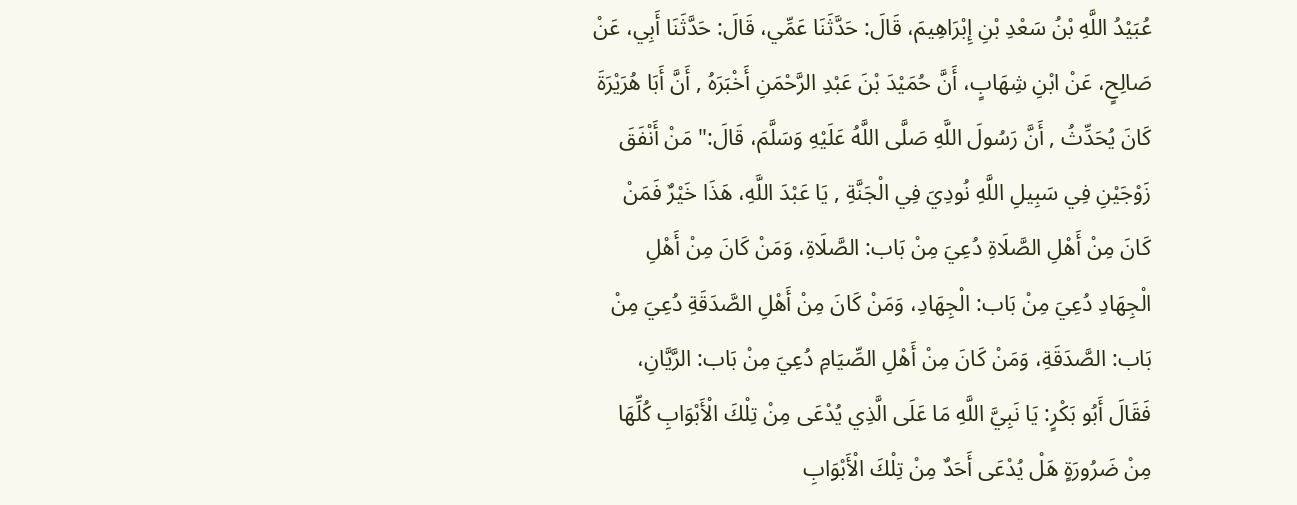عُبَيْدُ اللَّهِ بْنُ سَعْدِ بْنِ إِبْرَاهِيمَ، قَالَ: حَدَّثَنَا عَمِّي، قَالَ: حَدَّثَنَا أَبِي، عَنْ صَالِحٍ، عَنْ ابْنِ شِهَابٍ، أَنَّ حُمَيْدَ بْنَ عَبْدِ الرَّحْمَنِ أَخْبَرَهُ , أَنَّ أَبَا هُرَيْرَةَ كَانَ يُحَدِّثُ , أَنَّ رَسُولَ اللَّهِ صَلَّى اللَّهُ عَلَيْهِ وَسَلَّمَ، قَالَ:" مَنْ أَنْفَقَ زَوْجَيْنِ فِي سَبِيلِ اللَّهِ نُودِيَ فِي الْجَنَّةِ , يَا عَبْدَ اللَّهِ، هَذَا خَيْرٌ فَمَنْ كَانَ مِنْ أَهْلِ الصَّلَاةِ دُعِيَ مِنْ بَاب: الصَّلَاةِ، وَمَنْ كَانَ مِنْ أَهْلِ الْجِهَادِ دُعِيَ مِنْ بَاب: الْجِهَادِ، وَمَنْ كَانَ مِنْ أَهْلِ الصَّدَقَةِ دُعِيَ مِنْ بَاب: الصَّدَقَةِ، وَمَنْ كَانَ مِنْ أَهْلِ الصِّيَامِ دُعِيَ مِنْ بَاب: الرَّيَّانِ، فَقَالَ أَبُو بَكْرٍ: يَا نَبِيَّ اللَّهِ مَا عَلَى الَّذِي يُدْعَى مِنْ تِلْكَ الْأَبْوَابِ كُلِّهَا مِنْ ضَرُورَةٍ هَلْ يُدْعَى أَحَدٌ مِنْ تِلْكَ الْأَبْوَابِ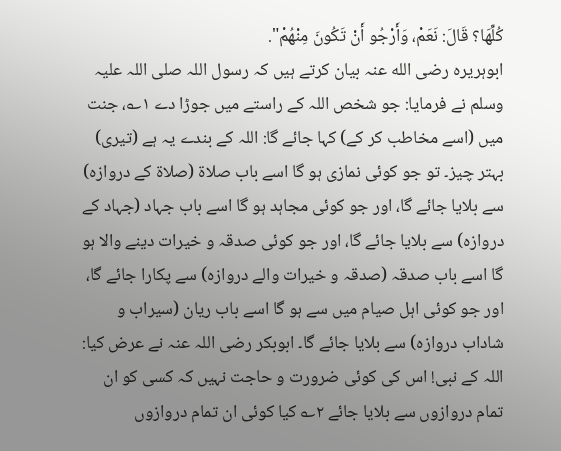كُلِّهَا؟ قَالَ: نَعَمْ، وَأَرْجُو أَنْ تَكُونَ مِنْهُمْ".
ابوہریرہ رضی الله عنہ بیان کرتے ہیں کہ رسول اللہ صلی اللہ علیہ وسلم نے فرمایا: جو شخص اللہ کے راستے میں جوڑا دے ۱؎، جنت میں (اسے مخاطب کر کے) کہا جائے گا: اللہ کے بندے یہ ہے (تیری) بہتر چیز۔ تو جو کوئی نمازی ہو گا اسے باب صلاۃ (صلاۃ کے دروازہ) سے بلایا جائے گا، اور جو کوئی مجاہد ہو گا اسے باب جہاد (جہاد کے دروازہ) سے بلایا جائے گا، اور جو کوئی صدقہ و خیرات دینے والا ہو گا اسے باب صدقہ (صدقہ و خیرات والے دروازہ) سے پکارا جائے گا، اور جو کوئی اہل صیام میں سے ہو گا اسے باب ریان (سیراب و شاداب دروازہ) سے بلایا جائے گا۔ ابوبکر رضی اللہ عنہ نے عرض کیا: اللہ کے نبی! اس کی کوئی ضرورت و حاجت نہیں کہ کسی کو ان تمام دروازوں سے بلایا جائے ۲؎ کیا کوئی ان تمام دروازوں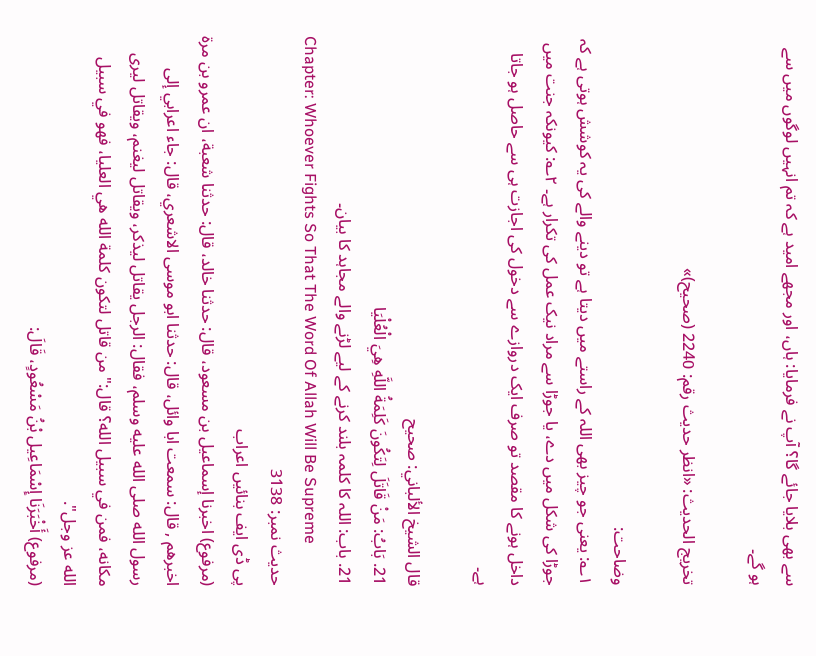سے بھی بلایا جائے گا؟ آپ نے فرمایا: ہاں، اور مجھے امید ہے کہ تم انہیں لوگوں میں سے ہو گے۔

تخریج الحدیث: «انظر حدیث رقم: 2240 (صحیح)»

وضاحت:
۱؎: یعنی جو چیز بھی اللہ کے راستے میں دیتا ہے تو دینے والے کی یہ کوشش ہوتی ہے کہ جوڑا کی شکل میں دے، یا جوڑا سے مراد نیک عمل کی تکرار ہے۔ ۲؎: کیونکہ جنت میں داخل ہونے کا مقصد تو صرف ایک دروازے سے دخول کی اجازت ہی سے حاصل ہو جاتا ہے۔

قال الشيخ الألباني: صحيح
21. بَابُ: مَنْ قَاتَلَ لِتَكُونَ كَلِمَةُ اللَّهِ هِيَ الْعُلْيَا
21. باب: اللہ کا کلمہ بلند کرنے کے لیے لڑنے والے مجاہد کا بیان۔
Chapter: Whoever Fights So That The Word Of Allah Will Be Supreme
حدیث نمبر: 3138
پی ڈی ایف بنائیں اعراب
(مرفوع) اخبرنا إسماعيل بن مسعود، قال: حدثنا خالد، قال: حدثنا شعبة، ان عمرو بن مرة اخبرهم , قال: سمعت ابا وائل، قال: حدثنا ابو موسى الاشعري، قال: جاء اعرابي إلى رسول الله صلى الله عليه وسلم، فقال: الرجل يقاتل ليذكر، ويقاتل ليغنم، ويقاتل ليرى مكانه، فمن في سبيل الله؟ قال:" من قاتل لتكون كلمة الله هي العليا، فهو في سبيل الله عز وجل".
(مرفوع) أَخْبَرَنَا إِسْمَاعِيل بْنُ مَسْعُودٍ، قَالَ: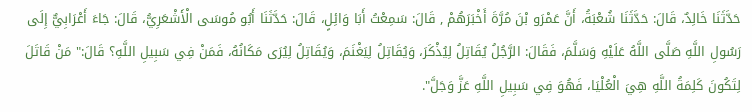حَدَّثَنَا خَالِدٌ، قَالَ: حَدَّثَنَا شُعْبَةُ، أَنَّ عَمْرَو بْنَ مُرَّةَ أَخْبَرَهُمْ , قَالَ: سَمِعْتُ أَبَا وَائِلٍ، قَالَ: حَدَّثَنَا أَبُو مُوسَى الْأَشْعَرِيُّ، قَالَ: جَاءَ أَعْرَابِيٌّ إِلَى رَسُولِ اللَّهِ صَلَّى اللَّهُ عَلَيْهِ وَسَلَّمَ، فَقَالَ: الرَّجُلُ يُقَاتِلُ لِيُذْكَرَ، وَيُقَاتِلُ لِيَغْنَمَ، وَيُقَاتِلُ لِيُرَى مَكَانُهُ، فَمَنْ فِي سَبِيلِ اللَّهِ؟ قَالَ:" مَنْ قَاتَلَ لِتَكُونَ كَلِمَةُ اللَّهِ هِيَ الْعُلْيَا، فَهُوَ فِي سَبِيلِ اللَّهِ عَزَّ وَجَلَّ".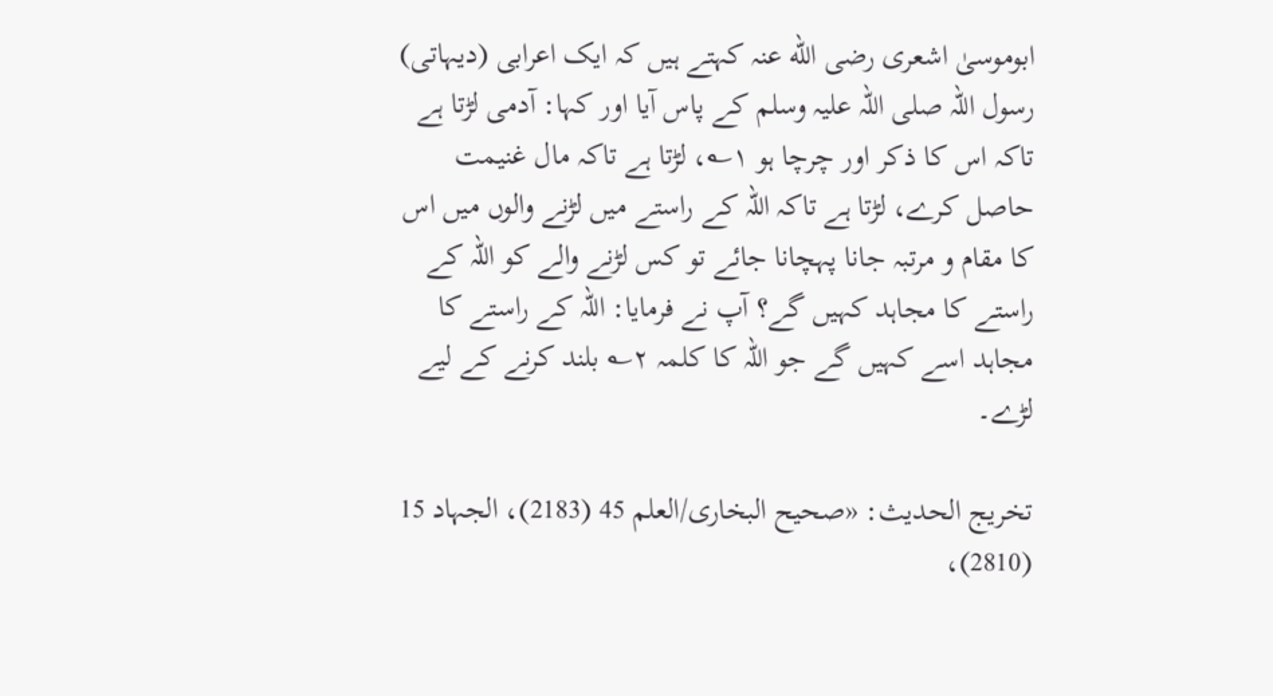ابوموسیٰ اشعری رضی الله عنہ کہتے ہیں کہ ایک اعرابی (دیہاتی) رسول اللہ صلی اللہ علیہ وسلم کے پاس آیا اور کہا: آدمی لڑتا ہے تاکہ اس کا ذکر اور چرچا ہو ۱؎، لڑتا ہے تاکہ مال غنیمت حاصل کرے، لڑتا ہے تاکہ اللہ کے راستے میں لڑنے والوں میں اس کا مقام و مرتبہ جانا پہچانا جائے تو کس لڑنے والے کو اللہ کے راستے کا مجاہد کہیں گے؟ آپ نے فرمایا: اللہ کے راستے کا مجاہد اسے کہیں گے جو اللہ کا کلمہ ۲؎ بلند کرنے کے لیے لڑے۔

تخریج الحدیث: «صحیح البخاری/العلم 45 (2183)، الجہاد 15 (2810)،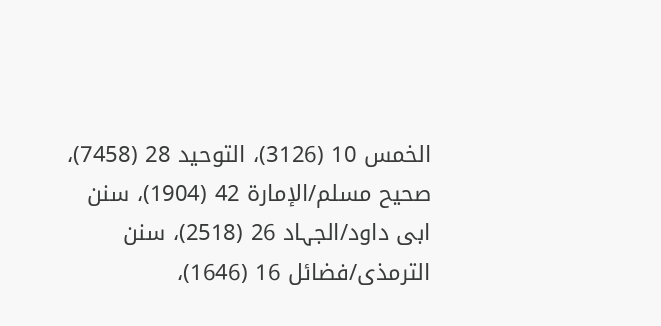الخمس 10 (3126)، التوحید 28 (7458)، صحیح مسلم/الإمارة 42 (1904)، سنن ابی داود/الجہاد 26 (2518)، سنن الترمذی/فضائل 16 (1646)،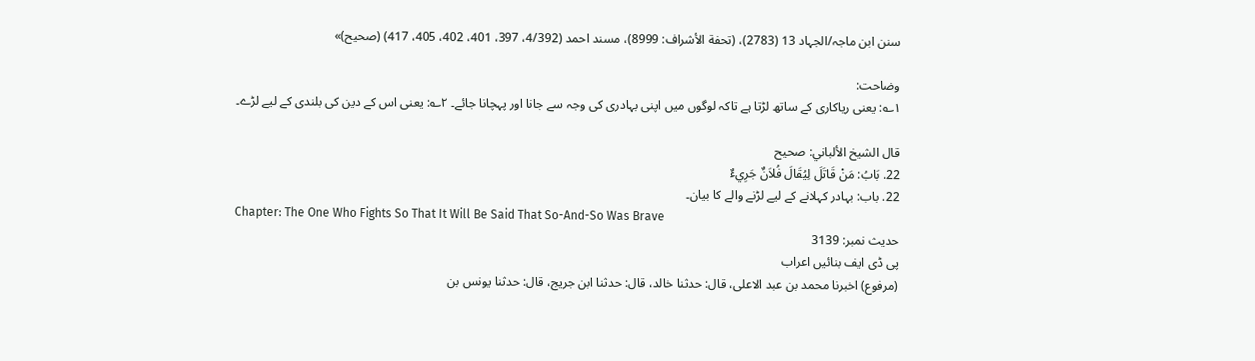سنن ابن ماجہ/الجہاد 13 (2783)، (تحفة الأشراف: 8999)، مسند احمد (4/392، 397، 401، 402، 405، 417) (صحیح)»

وضاحت:
۱؎: یعنی ریاکاری کے ساتھ لڑتا ہے تاکہ لوگوں میں اپنی بہادری کی وجہ سے جانا اور پہچانا جائے۔ ۲؎: یعنی اس کے دین کی بلندی کے لیے لڑے۔

قال الشيخ الألباني: صحيح
22. بَابُ: مَنْ قَاتَلَ لِيُقَالَ فُلاَنٌ جَرِيءٌ
22. باب: بہادر کہلانے کے لیے لڑنے والے کا بیان۔
Chapter: The One Who Fights So That It Will Be Said That So-And-So Was Brave
حدیث نمبر: 3139
پی ڈی ایف بنائیں اعراب
(مرفوع) اخبرنا محمد بن عبد الاعلى، قال: حدثنا خالد، قال: حدثنا ابن جريج، قال: حدثنا يونس بن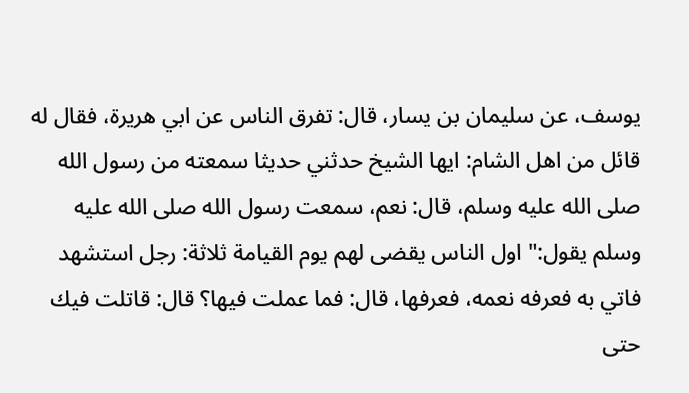يوسف، عن سليمان بن يسار، قال: تفرق الناس عن ابي هريرة، فقال له قائل من اهل الشام: ايها الشيخ حدثني حديثا سمعته من رسول الله صلى الله عليه وسلم، قال: نعم، سمعت رسول الله صلى الله عليه وسلم يقول:" اول الناس يقضى لهم يوم القيامة ثلاثة: رجل استشهد فاتي به فعرفه نعمه، فعرفها، قال: فما عملت فيها؟ قال: قاتلت فيك حتى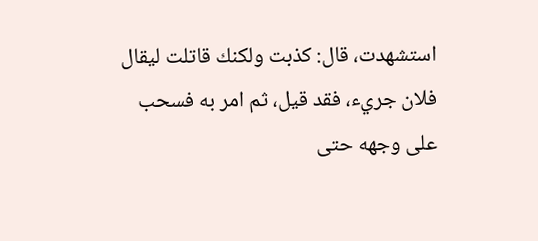استشهدت، قال: كذبت ولكنك قاتلت ليقال فلان جريء، فقد قيل، ثم امر به فسحب على وجهه حتى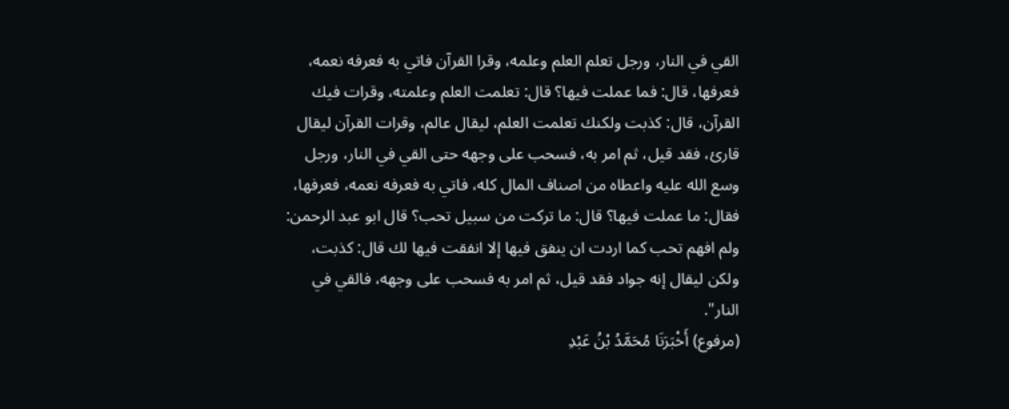القي في النار، ورجل تعلم العلم وعلمه، وقرا القرآن فاتي به فعرفه نعمه، فعرفها، قال: فما عملت فيها؟ قال: تعلمت العلم وعلمته، وقرات فيك القرآن، قال: كذبت ولكنك تعلمت العلم، ليقال عالم، وقرات القرآن ليقال قارئ، فقد قيل، ثم امر به، فسحب على وجهه حتى القي في النار، ورجل وسع الله عليه واعطاه من اصناف المال كله، فاتي به فعرفه نعمه، فعرفها، فقال: ما عملت فيها؟ قال: ما تركت من سبيل تحب؟ قال ابو عبد الرحمن: ولم افهم تحب كما اردت ان ينفق فيها إلا انفقت فيها لك قال: كذبت، ولكن ليقال إنه جواد فقد قيل، ثم امر به فسحب على وجهه، فالقي في النار".
(مرفوع) أَخْبَرَنَا مُحَمَّدُ بْنُ عَبْدِ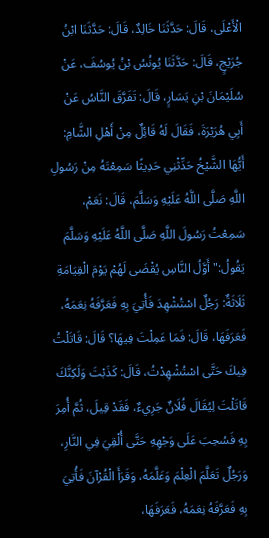الْأَعْلَى، قَالَ: حَدَّثَنَا خَالِدٌ، قَالَ: حَدَّثَنَا ابْنُ جُرَيْجٍ، قَالَ: حَدَّثَنَا يُونُسُ بْنُ يُوسُفَ، عَنْ سُلَيْمَانَ بْنِ يَسَارٍ، قَالَ: تَفَرَّقَ النَّاسُ عَنْ أَبِي هُرَيْرَةَ، فَقَالَ لَهُ قَائِلٌ مِنْ أَهْلِ الشَّامِ: أَيُّهَا الشَّيْخُ حَدِّثْنِي حَدِيثًا سَمِعْتَهُ مِنْ رَسُولِ اللَّهِ صَلَّى اللَّهُ عَلَيْهِ وَسَلَّمَ، قَالَ: نَعَمْ، سَمِعْتُ رَسُولَ اللَّهِ صَلَّى اللَّهُ عَلَيْهِ وَسَلَّمَ يَقُولُ:" أَوَّلُ النَّاسِ يُقْضَى لَهُمْ يَوْمَ الْقِيَامَةِ ثَلَاثَةٌ: رَجُلٌ اسْتُشْهِدَ فَأُتِيَ بِهِ فَعَرَّفَهُ نِعَمَهُ، فَعَرَفَهَا، قَالَ: فَمَا عَمِلْتَ فِيهَا؟ قَالَ: قَاتَلْتُ فِيكَ حَتَّى اسْتُشْهِدْتُ، قَالَ: كَذَبْتَ وَلَكِنَّكَ قَاتَلْتَ لِيُقَالَ فُلَانٌ جَرِيءٌ، فَقَدْ قِيلَ، ثُمَّ أُمِرَ بِهِ فَسُحِبَ عَلَى وَجْهِهِ حَتَّى أُلْقِيَ فِي النَّارِ، وَرَجُلٌ تَعَلَّمَ الْعِلْمَ وَعَلَّمَهُ، وَقَرَأَ الْقُرْآنَ فَأُتِيَ بِهِ فَعَرَّفَهُ نِعَمَهُ، فَعَرَفَهَا،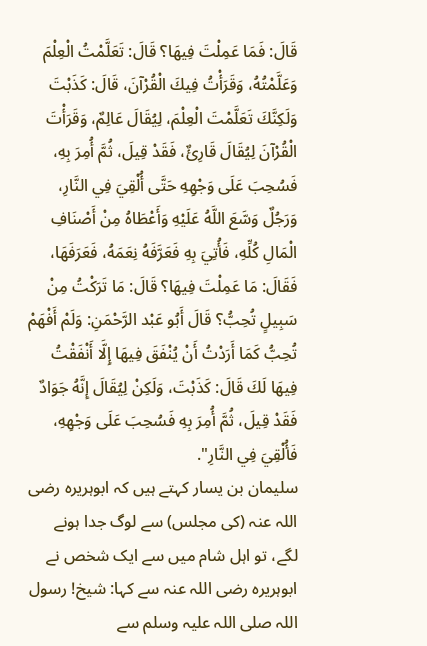قَالَ: فَمَا عَمِلْتَ فِيهَا؟ قَالَ: تَعَلَّمْتُ الْعِلْمَ وَعَلَّمْتُهُ، وَقَرَأْتُ فِيكَ الْقُرْآنَ، قَالَ: كَذَبْتَ وَلَكِنَّكَ تَعَلَّمْتَ الْعِلْمَ، لِيُقَالَ عَالِمٌ، وَقَرَأْتَ الْقُرْآنَ لِيُقَالَ قَارِئٌ، فَقَدْ قِيلَ، ثُمَّ أُمِرَ بِهِ، فَسُحِبَ عَلَى وَجْهِهِ حَتَّى أُلْقِيَ فِي النَّارِ، وَرَجُلٌ وَسَّعَ اللَّهُ عَلَيْهِ وَأَعْطَاهُ مِنْ أَصْنَافِ الْمَالِ كُلِّهِ، فَأُتِيَ بِهِ فَعَرَّفَهُ نِعَمَهُ، فَعَرَفَهَا، فَقَالَ: مَا عَمِلْتَ فِيهَا؟ قَالَ: مَا تَرَكْتُ مِنْ سَبِيلٍ تُحِبُّ؟ قَالَ أَبُو عَبْد الرَّحْمَنِ: وَلَمْ أَفْهَمْ تُحِبُّ كَمَا أَرَدْتُ أَنْ يُنْفَقَ فِيهَا إِلَّا أَنْفَقْتُ فِيهَا لَكَ قَالَ: كَذَبْتَ، وَلَكِنْ لِيُقَالَ إِنَّهُ جَوَادٌ فَقَدْ قِيلَ، ثُمَّ أُمِرَ بِهِ فَسُحِبَ عَلَى وَجْهِهِ، فَأُلْقِيَ فِي النَّارِ".
سلیمان بن یسار کہتے ہیں کہ ابوہریرہ رضی اللہ عنہ (کی مجلس) سے لوگ جدا ہونے لگے، تو اہل شام میں سے ایک شخص نے ابوہریرہ رضی اللہ عنہ سے کہا: شیخ! رسول اللہ صلی اللہ علیہ وسلم سے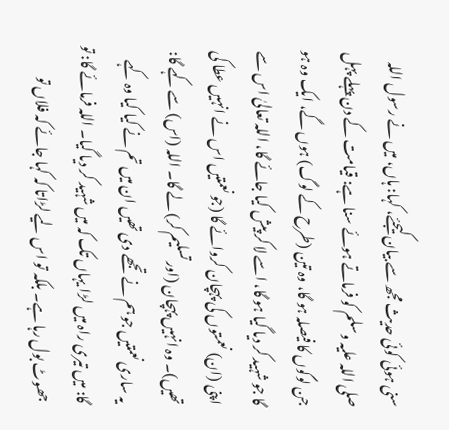سنی ہوئی کوئی حدیث مجھ سے بیان کیجئے، کہا: ہاں، میں نے رسول اللہ صلی اللہ علیہ وسلم کو فرماتے ہوئے سنا ہے: قیامت کے دن پہلے پہل جن لوگوں کا فیصلہ ہو گا، وہ تین (طرح کے لوگ) ہوں گے، ایک وہ ہو گا جو شہید کر دیا گیا ہو گا، اسے لا کر پیش کیا جائے گا، اللہ تعالیٰ اس سے اپنی (ان) نعمتوں کی پہچان کروائے گا (جو نعمتیں اس نے انہیں عطا کی تھیں)۔ وہ انہیں پہچان (اور تسلیم کر) لے گا۔ اللہ (اس) سے کہے گا: یہ ساری نعمتیں جو ہم نے تجھے دی تھیں ان میں تم نے کیا کیا وہ کہے گا: میں تیری راہ میں لڑا یہاں تک کہ میں شہید کر دیا گیا۔ اللہ فرمائے گا: تو جھوٹ بول رہا ہے۔ بلکہ تو اس لیے لڑاتا کہ کہا جائے کہ فلاں تو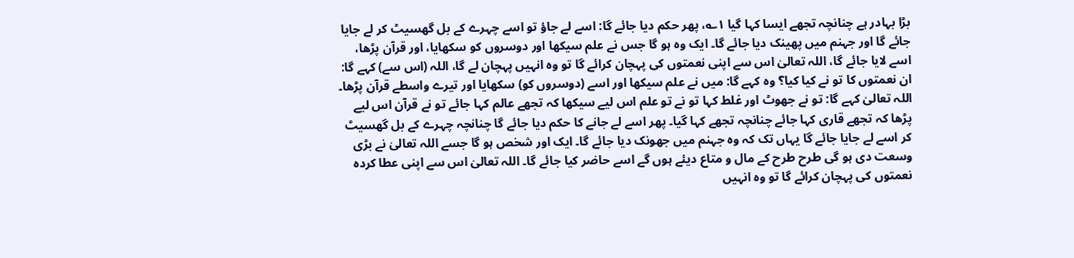بڑا بہادر ہے چنانچہ تجھے ایسا کہا گیا ۱؎، پھر حکم دیا جائے گا: اسے لے جاؤ تو اسے چہرے کے بل گھسیٹ کر لے جایا جائے گا اور جہنم میں پھینک دیا جائے گا۔ ایک وہ ہو گا جس نے علم سیکھا اور دوسروں کو سکھایا، اور قرآن پڑھا، اسے لایا جائے گا، اللہ تعالیٰ اس سے اپنی نعمتوں کی پہچان کرائے گا تو وہ انہیں پہچان لے گا، اللہ (اس سے) کہے گا: ان نعمتوں کا تو نے کیا کیا؟ وہ کہے گا: میں نے علم سیکھا اور اسے (دوسروں کو) سکھایا اور تیرے واسطے قرآن پڑھا۔ اللہ تعالیٰ کہے گا: تو نے جھوٹ اور غلط کہا تو نے تو علم اس لیے سیکھا کہ تجھے عالم کہا جائے تو نے قرآن اس لیے پڑھا کہ تجھے قاری کہا جائے چنانچہ تجھے کہا گیا۔ پھر اسے لے جانے کا حکم دیا جائے گا چنانچہ چہرے کے بل گھسیٹ کر اسے لے جایا جائے گا یہاں تک کہ وہ جہنم میں جھونک دیا جائے گا۔ ایک اور شخص ہو گا جسے اللہ تعالیٰ نے بڑی وسعت دی ہو گی طرح طرح کے مال و متاع دیئے ہوں گے اسے حاضر کیا جائے گا۔ اللہ تعالیٰ اس سے اپنی عطا کردہ نعمتوں کی پہچان کرائے گا تو وہ انہیں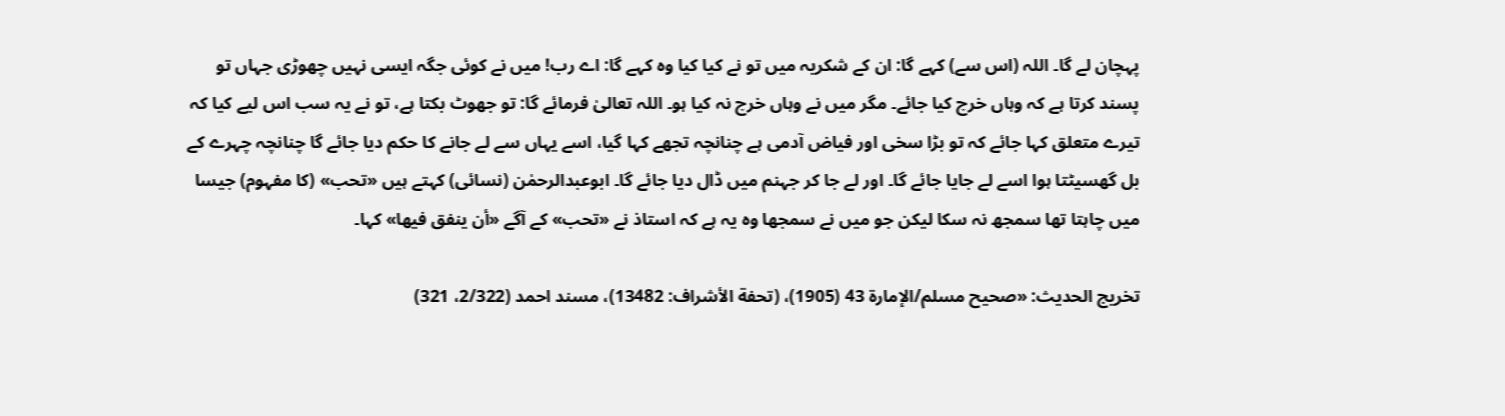پہچان لے گا۔ اللہ (اس سے) کہے گا: ان کے شکریہ میں تو نے کیا کیا وہ کہے گا: اے رب! میں نے کوئی جگہ ایسی نہیں چھوڑی جہاں تو پسند کرتا ہے کہ وہاں خرچ کیا جائے۔ مگر میں نے وہاں خرچ نہ کیا ہو۔ اللہ تعالیٰ فرمائے گا: تو جھوٹ بکتا ہے، تو نے یہ سب اس لیے کیا کہ تیرے متعلق کہا جائے کہ تو بڑا سخی اور فیاض آدمی ہے چنانچہ تجھے کہا گیا، اسے یہاں سے لے جانے کا حکم دیا جائے گا چنانچہ چہرے کے بل گھسیٹتا ہوا اسے لے جایا جائے گا۔ اور لے جا کر جہنم میں ڈال دیا جائے گا۔ ابوعبدالرحمٰن (نسائی) کہتے ہیں «تحب» (کا مفہوم) جیسا میں چاہتا تھا سمجھ نہ سکا لیکن جو میں نے سمجھا وہ یہ ہے کہ استاذ نے «تحب» کے آگے «أن ينفق فيها» کہا۔

تخریج الحدیث: «صحیح مسلم/الإمارة 43 (1905)، (تحفة الأشراف: 13482)، مسند احمد (2/322، 321)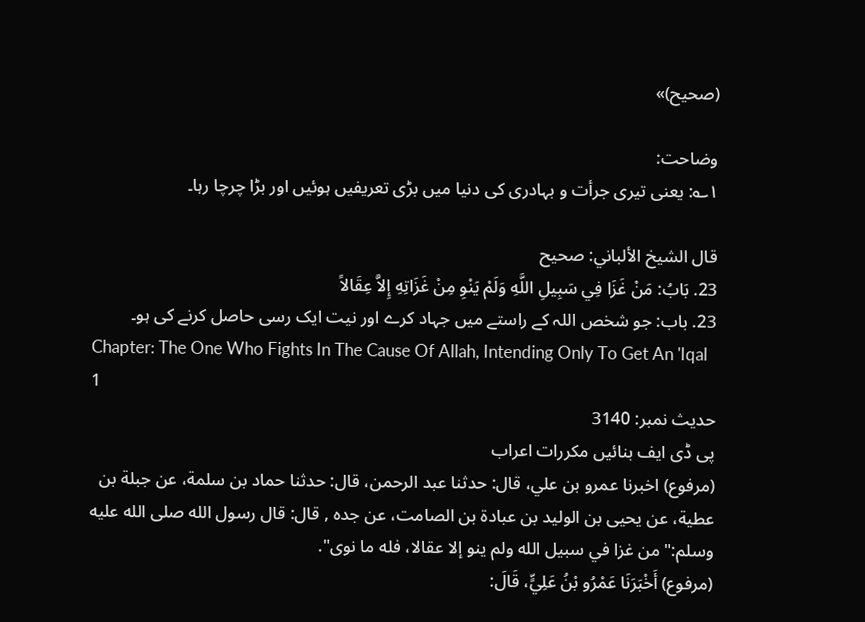(صحیح)»

وضاحت:
۱؎: یعنی تیری جرأت و بہادری کی دنیا میں بڑی تعریفیں ہوئیں اور بڑا چرچا رہا۔

قال الشيخ الألباني: صحيح
23. بَابُ: مَنْ غَزَا فِي سَبِيلِ اللَّهِ وَلَمْ يَنْوِ مِنْ غَزَاتِهِ إِلاَّ عِقَالاً
23. باب: جو شخص اللہ کے راستے میں جہاد کرے اور نیت ایک رسی حاصل کرنے کی ہو۔
Chapter: The One Who Fights In The Cause Of Allah, Intending Only To Get An 'Iqal 1
حدیث نمبر: 3140
پی ڈی ایف بنائیں مکررات اعراب
(مرفوع) اخبرنا عمرو بن علي، قال: حدثنا عبد الرحمن، قال: حدثنا حماد بن سلمة، عن جبلة بن عطية، عن يحيى بن الوليد بن عبادة بن الصامت، عن جده , قال: قال رسول الله صلى الله عليه وسلم:" من غزا في سبيل الله ولم ينو إلا عقالا، فله ما نوى".
(مرفوع) أَخْبَرَنَا عَمْرُو بْنُ عَلِيٍّ، قَالَ: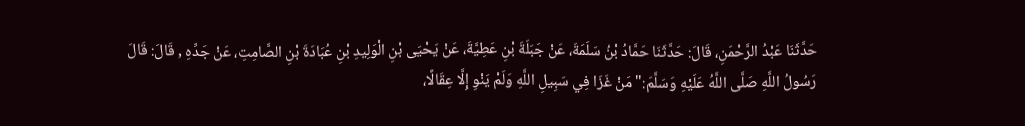حَدَّثَنَا عَبْدُ الرَّحْمَنِ، قَالَ: حَدَّثَنَا حَمَّادُ بْنُ سَلَمَةَ، عَنْ جَبَلَةَ بْنِ عَطِيَّةَ، عَنْ يَحْيَى بْنِ الْوَلِيدِ بْنِ عُبَادَةَ بْنِ الصَّامِتِ، عَنْ جَدِّهِ , قَالَ: قَالَ رَسُولُ اللَّهِ صَلَّى اللَّهُ عَلَيْهِ وَسَلَّمَ:" مَنْ غَزَا فِي سَبِيلِ اللَّهِ وَلَمْ يَنْوِ إِلَّا عِقَالًا،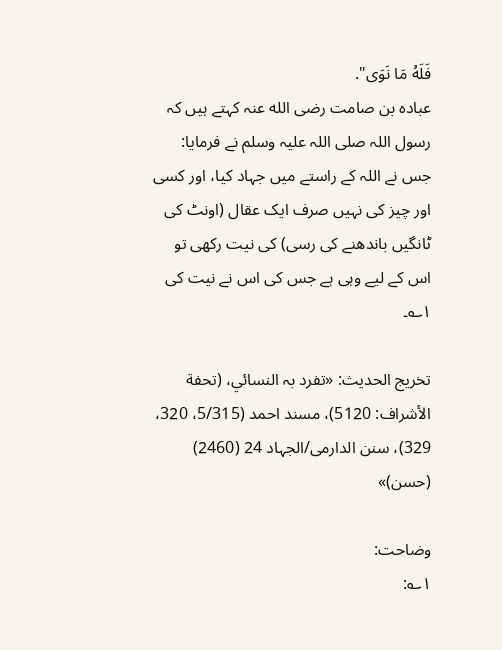فَلَهُ مَا نَوَى".
عبادہ بن صامت رضی الله عنہ کہتے ہیں کہ رسول اللہ صلی اللہ علیہ وسلم نے فرمایا: جس نے اللہ کے راستے میں جہاد کیا، اور کسی اور چیز کی نہیں صرف ایک عقال (اونٹ کی ٹانگیں باندھنے کی رسی) کی نیت رکھی تو اس کے لیے وہی ہے جس کی اس نے نیت کی ۱؎۔

تخریج الحدیث: «تفرد بہ النسائي، (تحفة الأشراف: 5120)، مسند احمد (5/315، 320، 329)، سنن الدارمی/الجہاد 24 (2460) (حسن)»

وضاحت:
۱؎: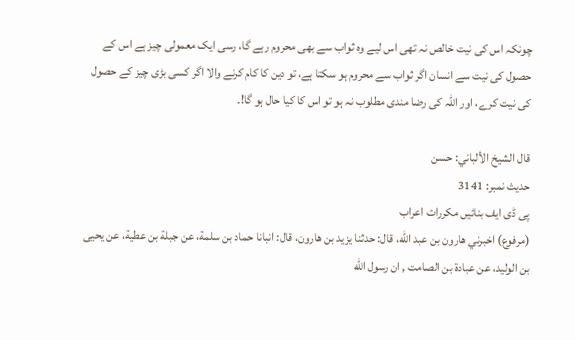چونکہ اس کی نیت خالص نہ تھی اس لیے وہ ثواب سے بھی محروم رہے گا، رسی ایک معمولی چیز ہے اس کے حصول کی نیت سے انسان اگر ثواب سے محروم ہو سکتا ہے، تو دین کا کام کرنے والا اگر کسی بڑی چیز کے حصول کی نیت کرے، اور اللہ کی رضا مندی مطلوب نہ ہو تو اس کا کیا حال ہو گا!۔

قال الشيخ الألباني: حسن
حدیث نمبر: 3141
پی ڈی ایف بنائیں مکررات اعراب
(مرفوع) اخبرني هارون بن عبد الله، قال: حدثنا يزيد بن هارون، قال: انبانا حماد بن سلمة، عن جبلة بن عطية، عن يحيى بن الوليد، عن عبادة بن الصامت , ان رسول الله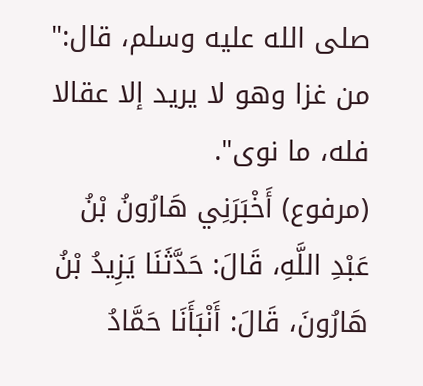صلى الله عليه وسلم، قال:" من غزا وهو لا يريد إلا عقالا فله، ما نوى".
(مرفوع) أَخْبَرَنِي هَارُونُ بْنُ عَبْدِ اللَّهِ، قَالَ: حَدَّثَنَا يَزِيدُ بْنُ هَارُونَ، قَالَ: أَنْبَأَنَا حَمَّادُ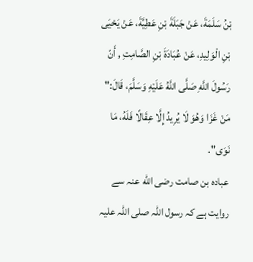بْنُ سَلَمَةَ، عَنْ جَبَلَةَ بْنِ عَطِيَّةَ، عَنْ يَحْيَى بْنِ الْوَلِيدِ، عَنْ عُبَادَةَ بْنِ الصَّامِتِ , أَنّ رَسُولَ اللَّهِ صَلَّى اللَّهُ عَلَيْهِ وَسَلَّمَ، قَالَ:" مَنْ غَزَا وَهُوَ لَا يُرِيدُ إِلَّا عِقَالًا فَلَهُ، مَا نَوَى".
عبادہ بن صامت رضی الله عنہ سے روایت ہے کہ رسول اللہ صلی اللہ علیہ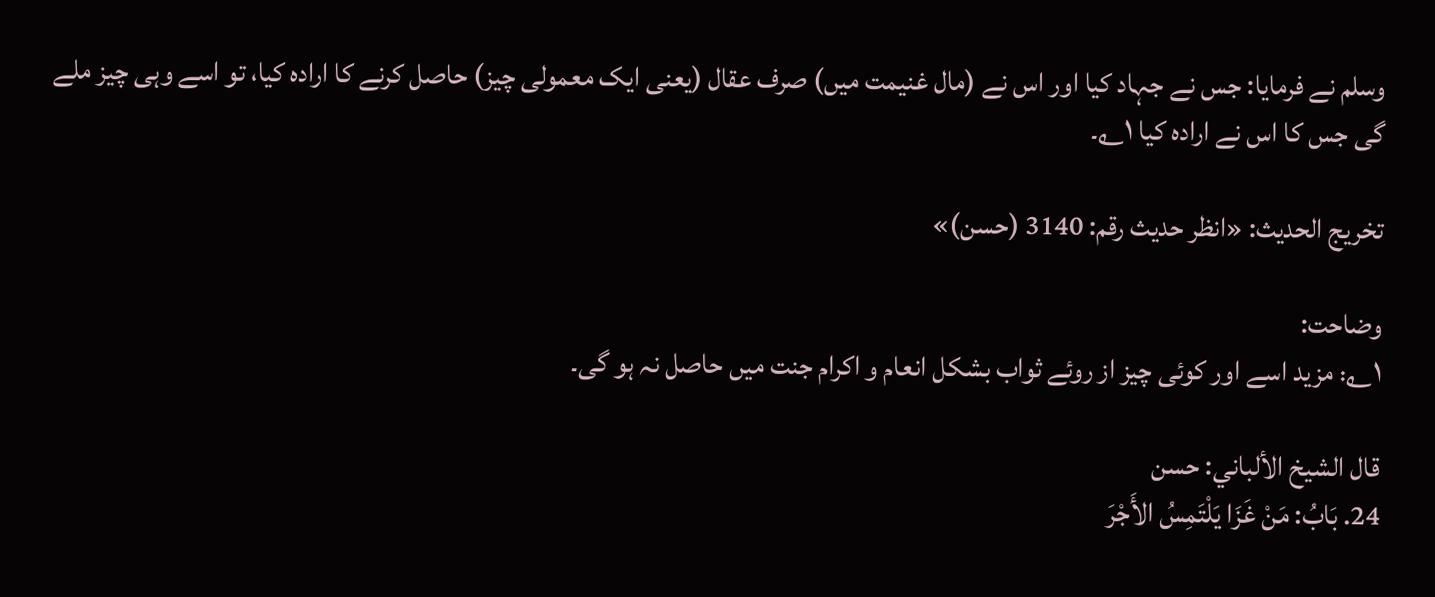وسلم نے فرمایا: جس نے جہاد کیا اور اس نے (مال غنیمت میں) صرف عقال (یعنی ایک معمولی چیز) حاصل کرنے کا ارادہ کیا، تو اسے وہی چیز ملے گی جس کا اس نے ارادہ کیا ۱؎۔

تخریج الحدیث: «انظر حدیث رقم: 3140 (حسن)»

وضاحت:
۱؎: مزید اسے اور کوئی چیز از روئے ثواب بشکل انعام و اکرام جنت میں حاصل نہ ہو گی۔

قال الشيخ الألباني: حسن
24. بَابُ: مَنْ غَزَا يَلْتَمِسُ الأَجْرَ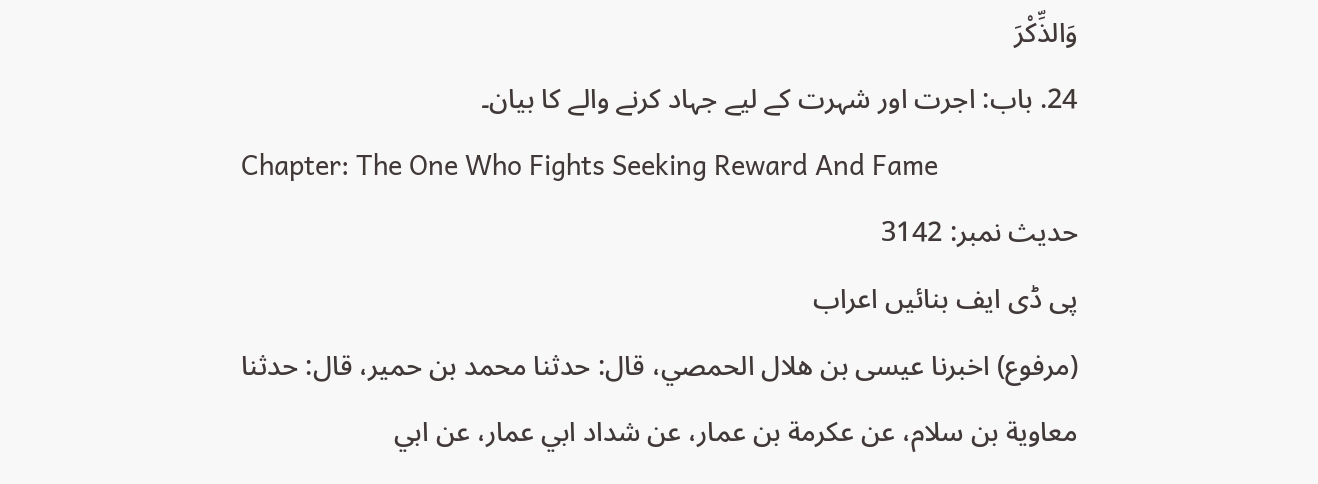وَالذِّكْرَ
24. باب: اجرت اور شہرت کے لیے جہاد کرنے والے کا بیان۔
Chapter: The One Who Fights Seeking Reward And Fame
حدیث نمبر: 3142
پی ڈی ایف بنائیں اعراب
(مرفوع) اخبرنا عيسى بن هلال الحمصي، قال: حدثنا محمد بن حمير، قال: حدثنا معاوية بن سلام، عن عكرمة بن عمار، عن شداد ابي عمار، عن ابي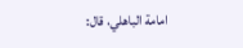امامة الباهلي، قال: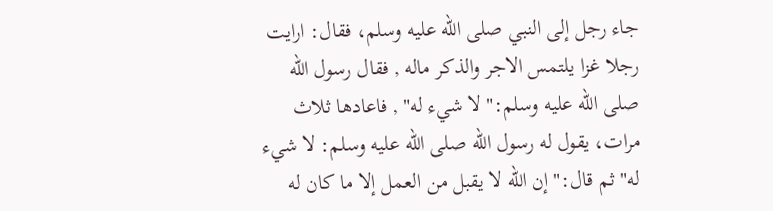جاء رجل إلى النبي صلى الله عليه وسلم، فقال: ارايت رجلا غزا يلتمس الاجر والذكر ماله , فقال رسول الله صلى الله عليه وسلم:" لا شيء له" , فاعادها ثلاث مرات، يقول له رسول الله صلى الله عليه وسلم: لا شيء له" ثم قال:" إن الله لا يقبل من العمل إلا ما كان له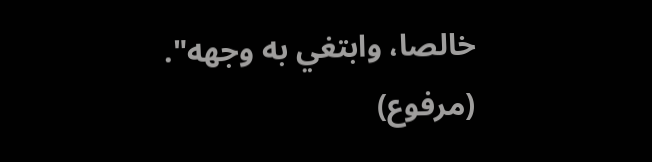خالصا، وابتغي به وجهه".
(مرفوع)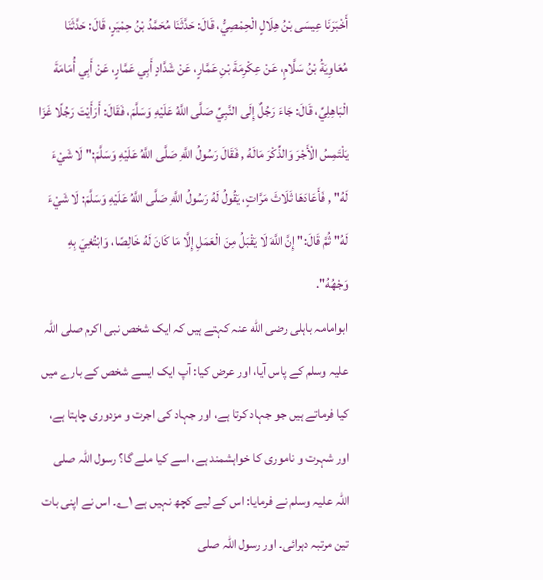أَخْبَرَنَا عِيسَى بْنُ هِلَالٍ الْحِمْصِيُّ، قَالَ: حَدَّثَنَا مُحَمَّدُ بْنُ حِمْيَرٍ، قَالَ: حَدَّثَنَا مُعَاوِيَةُ بْنُ سَلَّامٍ، عَنْ عِكْرِمَةَ بْنِ عَمَّارٍ، عَنْ شَدَّادٍ أَبِي عَمَّارٍ، عَنْ أَبِي أُمَامَةَ الْبَاهِلِيِّ، قَالَ: جَاءَ رَجُلٌ إِلَى النَّبِيِّ صَلَّى اللَّهُ عَلَيْهِ وَسَلَّمَ، فَقَالَ: أَرَأَيْتَ رَجُلًا غَزَا يَلْتَمِسُ الْأَجْرَ وَالذِّكْرَ مَالَهُ , فَقَالَ رَسُولُ اللَّهِ صَلَّى اللَّهُ عَلَيْهِ وَسَلَّمَ:" لَا شَيْءَ لَهُ" , فَأَعَادَهَا ثَلَاثَ مَرَّاتٍ، يَقُولُ لَهُ رَسُولُ اللَّهِ صَلَّى اللَّهُ عَلَيْهِ وَسَلَّمَ: لَا شَيْءَ لَهُ" ثُمَّ قَالَ:" إِنَّ اللَّهَ لَا يَقْبَلُ مِنَ الْعَمَلِ إِلَّا مَا كَانَ لَهُ خَالِصًا، وَابْتُغِيَ بِهِ وَجْهُهُ".
ابوامامہ باہلی رضی الله عنہ کہتے ہیں کہ ایک شخص نبی اکرم صلی اللہ علیہ وسلم کے پاس آیا، اور عرض کیا: آپ ایک ایسے شخص کے بارے میں کیا فرماتے ہیں جو جہاد کرتا ہے، اور جہاد کی اجرت و مزدوری چاہتا ہے، اور شہرت و ناموری کا خواہشمند ہے، اسے کیا ملے گا؟ رسول اللہ صلی اللہ علیہ وسلم نے فرمایا: اس کے لیے کچھ نہیں ہے ۱؎۔ اس نے اپنی بات تین مرتبہ دہرائی۔ اور رسول اللہ صلی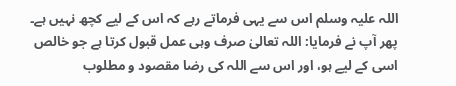اللہ علیہ وسلم اس سے یہی فرماتے رہے کہ اس کے لیے کچھ نہیں ہے۔ پھر آپ نے فرمایا: اللہ تعالیٰ صرف وہی عمل قبول کرتا ہے جو خالص اسی کے لیے ہو، اور اس سے اللہ کی رضا مقصود و مطلوب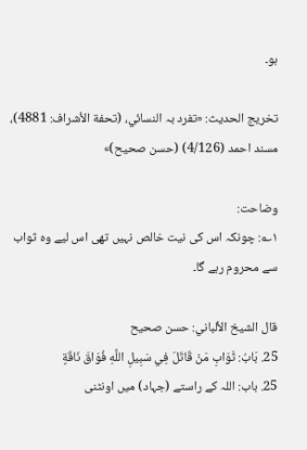ہو۔

تخریج الحدیث: «تفرد بہ النسائي، (تحفة الأشراف: 4881)، مسند احمد (4/126) (حسن صحیح)»

وضاحت:
۱؎: چونکہ اس کی نیت خالص نہیں تھی اس لیے وہ ثواب سے محروم رہے گا۔

قال الشيخ الألباني: حسن صحيح
25. بَابُ: ثَوَابِ مَنْ قَاتَلَ فِي سَبِيلِ اللَّهِ فُوَاقَ نَاقَةٍ
25. باب: اللہ کے راستے (جہاد) میں اونٹنی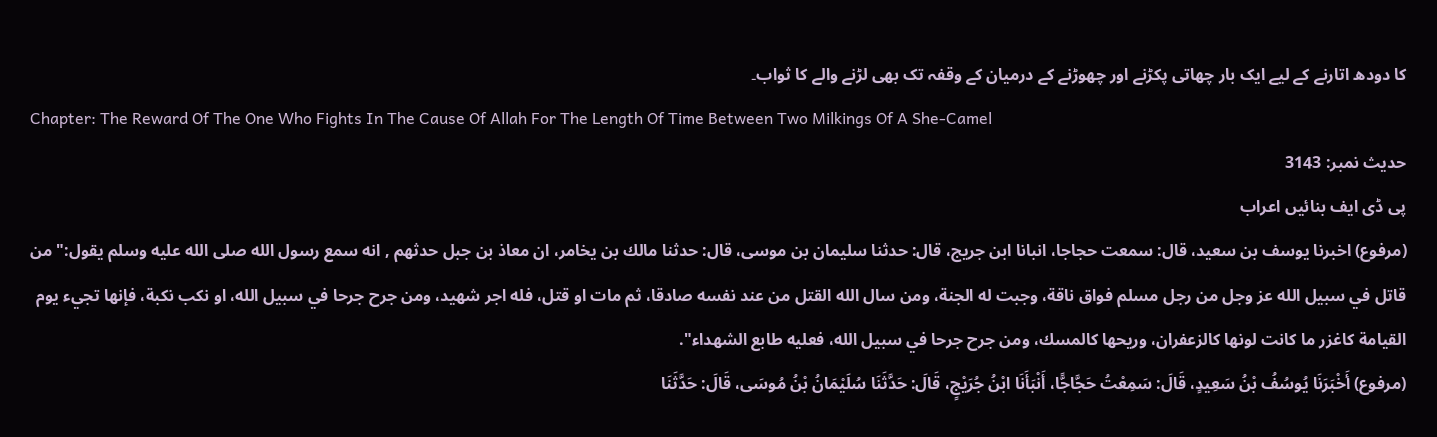کا دودھ اتارنے کے لیے ایک بار چھاتی پکڑنے اور چھوڑنے کے درمیان کے وقفہ تک بھی لڑنے والے کا ثواب۔
Chapter: The Reward Of The One Who Fights In The Cause Of Allah For The Length Of Time Between Two Milkings Of A She-Camel
حدیث نمبر: 3143
پی ڈی ایف بنائیں اعراب
(مرفوع) اخبرنا يوسف بن سعيد، قال: سمعت حجاجا، انبانا ابن جريج، قال: حدثنا سليمان بن موسى، قال: حدثنا مالك بن يخامر، ان معاذ بن جبل حدثهم , انه سمع رسول الله صلى الله عليه وسلم يقول:" من قاتل في سبيل الله عز وجل من رجل مسلم فواق ناقة، وجبت له الجنة، ومن سال الله القتل من عند نفسه صادقا، ثم مات او قتل، فله اجر شهيد، ومن جرح جرحا في سبيل الله، او نكب نكبة، فإنها تجيء يوم القيامة كاغزر ما كانت لونها كالزعفران، وريحها كالمسك، ومن جرح جرحا في سبيل الله، فعليه طابع الشهداء".
(مرفوع) أَخْبَرَنَا يُوسُفُ بْنُ سَعِيدٍ، قَالَ: سَمِعْتُ حَجَّاجًّا، أَنْبَأَنَا ابْنُ جُرَيْجٍ، قَالَ: حَدَّثَنَا سُلَيْمَانُ بْنُ مُوسَى، قَالَ: حَدَّثَنَا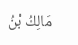مَالِكُ بْنُ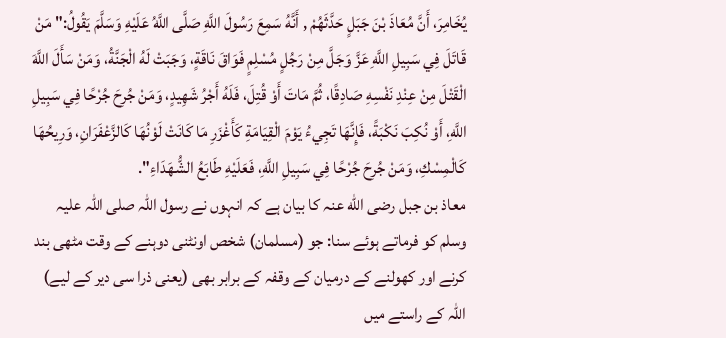يُخَامِرَ، أَنَّ مُعَاذَ بْنَ جَبَلٍ حَدَّثَهُمْ , أَنَّهُ سَمِعَ رَسُولَ اللَّهِ صَلَّى اللَّهُ عَلَيْهِ وَسَلَّمَ يَقُولُ:" مَنْ قَاتَلَ فِي سَبِيلِ اللَّهِ عَزَّ وَجَلَّ مِنْ رَجُلٍ مُسْلِمٍ فَوَاقَ نَاقَةٍ، وَجَبَتْ لَهُ الْجَنَّةُ، وَمَنْ سَأَلَ اللَّهَ الْقَتْلَ مِنْ عِنْدِ نَفْسِهِ صَادِقًا، ثُمَّ مَاتَ أَوْ قُتِلَ، فَلَهُ أَجْرُ شَهِيدٍ، وَمَنْ جُرِحَ جُرْحًا فِي سَبِيلِ اللَّهِ، أَوْ نُكِبَ نَكْبَةً، فَإِنَّهَا تَجِيءُ يَوْمَ الْقِيَامَةِ كَأَغْزَرِ مَا كَانَتْ لَوْنُهَا كَالزَّعْفَرَانِ، وَرِيحُهَا كَالْمِسْكِ، وَمَنْ جُرِحَ جُرْحًا فِي سَبِيلِ اللَّهِ، فَعَلَيْهِ طَابَعُ الشُّهَدَاءِ".
معاذ بن جبل رضی الله عنہ کا بیان ہے کہ انہوں نے رسول اللہ صلی اللہ علیہ وسلم کو فرماتے ہوئے سنا: جو (مسلمان) شخص اونٹنی دوہنے کے وقت مٹھی بند کرنے اور کھولنے کے درمیان کے وقفہ کے برابر بھی (یعنی ذرا سی دیر کے لیے) اللہ کے راستے میں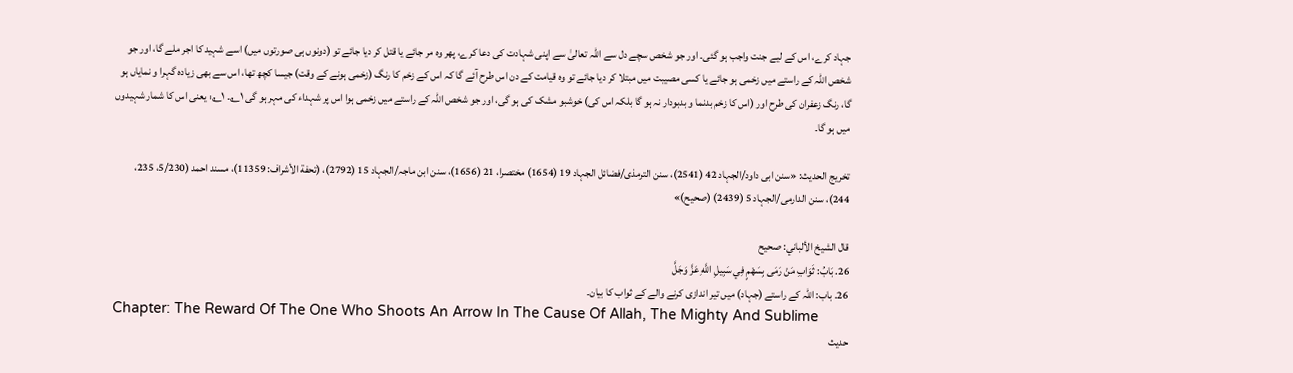جہاد کرے، اس کے لیے جنت واجب ہو گئی۔ اور جو شخص سچے دل سے اللہ تعالیٰ سے اپنی شہادت کی دعا کرے، پھر وہ مر جائے یا قتل کر دیا جائے تو (دونوں ہی صورتوں میں) اسے شہید کا اجر ملے گا، اور جو شخص اللہ کے راستے میں زخمی ہو جائے یا کسی مصیبت میں مبتلا کر دیا جائے تو وہ قیامت کے دن اس طرح آئے گا کہ اس کے زخم کا رنگ (زخمی ہونے کے وقت) جیسا کچھ تھا، اس سے بھی زیادہ گہرا و نمایاں ہو گا، رنگ زعفران کی طرح اور (اس کا زخم بدنما و بدبودار نہ ہو گا بلکہ اس کی) خوشبو مشک کی ہو گی، اور جو شخص اللہ کے راستے میں زخمی ہوا اس پر شہداء کی مہر ہو گی ۱؎۔ ۱؎: یعنی اس کا شمار شہیدوں میں ہو گا۔

تخریج الحدیث: «سنن ابی داود/الجہاد 42 (2541)، سنن الترمذی/فضائل الجہاد 19 (1654) مختصرا، 21 (1656)، سنن ابن ماجہ/الجہاد 15 (2792)، (تحفة الأشراف: 11359)، مسند احمد (5/230، 235، 244)، سنن الدارمی/الجہاد 5 (2439) (صحیح)»

قال الشيخ الألباني: صحيح
26. بَابُ: ثَوَابِ مَنْ رَمَى بِسَهْمٍ فِي سَبِيلِ اللَّهِ عَزَّ وَجَلَّ
26. باب: اللہ کے راستے (جہاد) میں تیر اندازی کرنے والے کے ثواب کا بیان۔
Chapter: The Reward Of The One Who Shoots An Arrow In The Cause Of Allah, The Mighty And Sublime
حدیث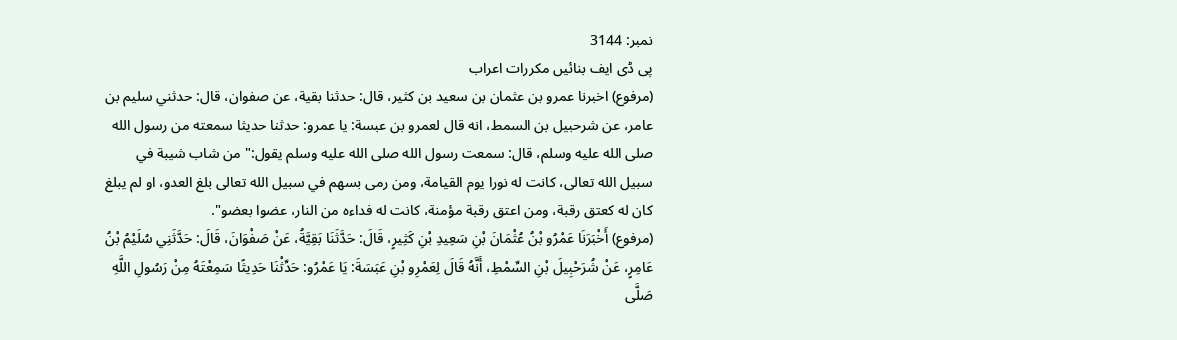نمبر: 3144
پی ڈی ایف بنائیں مکررات اعراب
(مرفوع) اخبرنا عمرو بن عثمان بن سعيد بن كثير، قال: حدثنا بقية، عن صفوان، قال: حدثني سليم بن عامر، عن شرحبيل بن السمط، انه قال لعمرو بن عبسة: يا عمرو: حدثنا حديثا سمعته من رسول الله صلى الله عليه وسلم، قال: سمعت رسول الله صلى الله عليه وسلم يقول:" من شاب شيبة في سبيل الله تعالى، كانت له نورا يوم القيامة، ومن رمى بسهم في سبيل الله تعالى بلغ العدو، او لم يبلغ كان له كعتق رقبة، ومن اعتق رقبة مؤمنة، كانت له فداءه من النار، عضوا بعضو".
(مرفوع) أَخْبَرَنَا عَمْرُو بْنُ عُثْمَانَ بْنِ سَعِيدِ بْنِ كَثِيرٍ، قَالَ: حَدَّثَنَا بَقِيَّةُ، عَنْ صَفْوَانَ، قَالَ: حَدَّثَنِي سُلَيْمُ بْنُ عَامِرٍ، عَنْ شُرَحْبِيلَ بْنِ السِّمْطِ، أَنَّهُ قَالَ لِعَمْرِو بْنِ عَبَسَةَ: يَا عَمْرُو: حَدِّثْنَا حَدِيثًا سَمِعْتَهُ مِنْ رَسُولِ اللَّهِ صَلَّى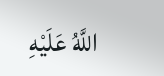اللَّهُ عَلَيْهِ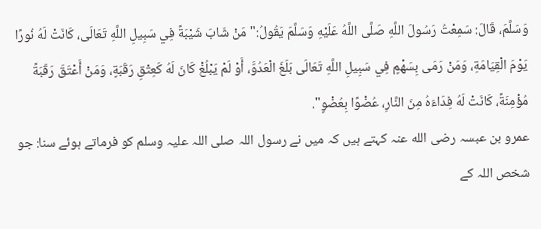وَسَلَّمَ، قَالَ: سَمِعْتُ رَسُولَ اللَّهِ صَلَّى اللَّهُ عَلَيْهِ وَسَلَّمَ يَقُولُ:" مَنْ شَابَ شَيْبَةً فِي سَبِيلِ اللَّهِ تَعَالَى، كَانَتْ لَهُ نُورًا يَوْمَ الْقِيَامَةِ، وَمَنْ رَمَى بِسَهْمٍ فِي سَبِيلِ اللَّهِ تَعَالَى بَلَغَ الْعَدُوَّ، أَوْ لَمْ يَبْلُغْ كَانَ لَهُ كَعِتْقِ رَقَبَةٍ، وَمَنْ أَعْتَقَ رَقَبَةً مُؤْمِنَةً، كَانَتْ لَهُ فِدَاءَهُ مِنَ النَّارِ، عُضْوًا بِعُضْوٍ".
عمرو بن عبسہ رضی الله عنہ کہتے ہیں کہ میں نے رسول اللہ صلی اللہ علیہ وسلم کو فرماتے ہوئے سنا: جو شخص اللہ کے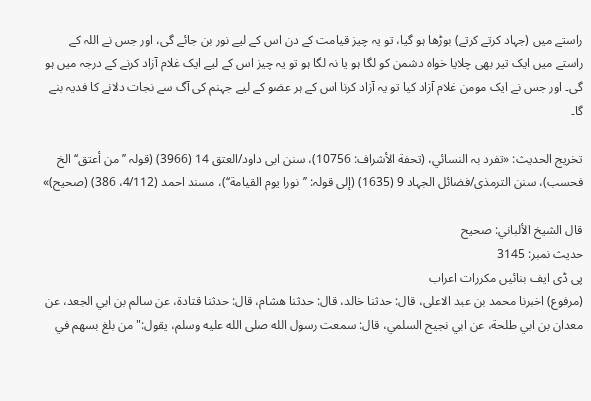راستے میں (جہاد کرتے کرتے) بوڑھا ہو گیا، تو یہ چیز قیامت کے دن اس کے لیے نور بن جائے گی، اور جس نے اللہ کے راستے میں ایک تیر بھی چلایا خواہ دشمن کو لگا ہو یا نہ لگا ہو تو یہ چیز اس کے لیے ایک غلام آزاد کرنے کے درجہ میں ہو گی۔ اور جس نے ایک مومن غلام آزاد کیا تو یہ آزاد کرنا اس کے ہر عضو کے لیے جہنم کی آگ سے نجات دلانے کا فدیہ بنے گا۔

تخریج الحدیث: «تفرد بہ النسائي، (تحفة الأشراف: 10756)، سنن ابی داود/العتق 14 (3966) (قولہ ’’من أعتق‘‘ الخ فحسب)، سنن الترمذی/فضائل الجہاد 9 (1635) (إلی قولہ: ’’نورا یوم القیامة‘‘)، مسند احمد (4/112، 386) (صحیح)»

قال الشيخ الألباني: صحيح
حدیث نمبر: 3145
پی ڈی ایف بنائیں مکررات اعراب
(مرفوع) اخبرنا محمد بن عبد الاعلى، قال: حدثنا خالد، قال: حدثنا هشام، قال: حدثنا قتادة، عن سالم بن ابي الجعد، عن معدان بن ابي طلحة، عن ابي نجيح السلمي، قال: سمعت رسول الله صلى الله عليه وسلم، يقول:" من بلغ بسهم في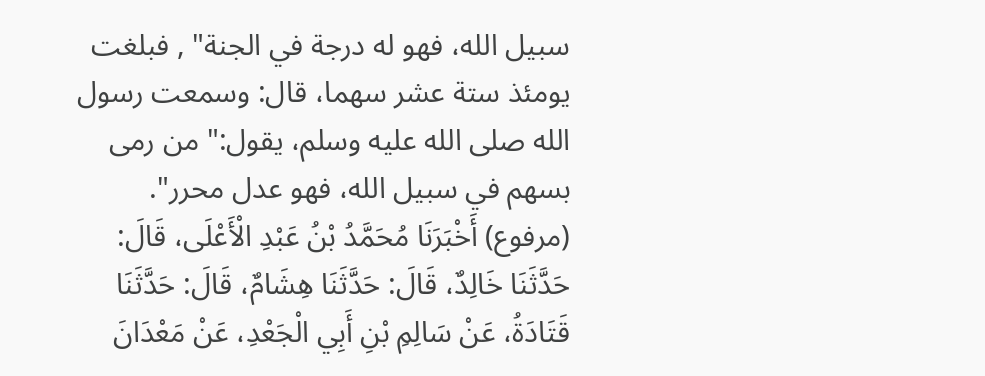سبيل الله، فهو له درجة في الجنة" , فبلغت يومئذ ستة عشر سهما، قال: وسمعت رسول الله صلى الله عليه وسلم، يقول:" من رمى بسهم في سبيل الله، فهو عدل محرر".
(مرفوع) أَخْبَرَنَا مُحَمَّدُ بْنُ عَبْدِ الْأَعْلَى، قَالَ: حَدَّثَنَا خَالِدٌ، قَالَ: حَدَّثَنَا هِشَامٌ، قَالَ: حَدَّثَنَا قَتَادَةُ، عَنْ سَالِمِ بْنِ أَبِي الْجَعْدِ، عَنْ مَعْدَانَ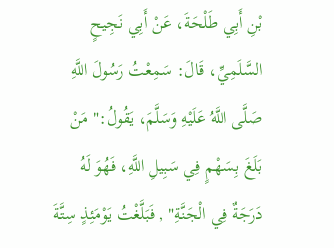بْنِ أَبِي طَلْحَةَ، عَنْ أَبِي نَجِيحٍ السَّلَمِيِّ، قَالَ: سَمِعْتُ رَسُولَ اللَّهِ صَلَّى اللَّهُ عَلَيْهِ وَسَلَّمَ، يَقُولُ:" مَنْ بَلَغَ بِسَهْمٍ فِي سَبِيلِ اللَّهِ، فَهُوَ لَهُ دَرَجَةٌ فِي الْجَنَّةِ" , فَبَلَّغْتُ يَوْمَئِذٍ سِتَّةَ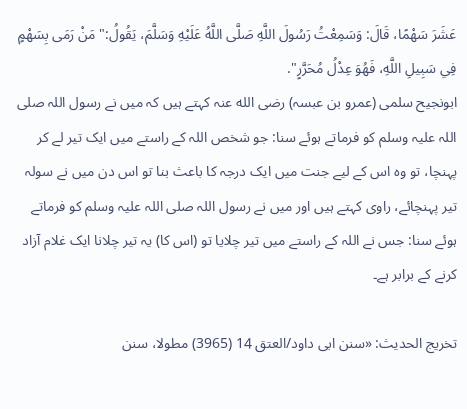عَشَرَ سَهْمًا، قَالَ: وَسَمِعْتُ رَسُولَ اللَّهِ صَلَّى اللَّهُ عَلَيْهِ وَسَلَّمَ، يَقُولُ:" مَنْ رَمَى بِسَهْمٍ فِي سَبِيلِ اللَّهِ، فَهُوَ عِدْلُ مُحَرَّرٍ".
ابونجیح سلمی (عمرو بن عبسہ) رضی الله عنہ کہتے ہیں کہ میں نے رسول اللہ صلی اللہ علیہ وسلم کو فرماتے ہوئے سنا: جو شخص اللہ کے راستے میں ایک تیر لے کر پہنچا، تو وہ اس کے لیے جنت میں ایک درجہ کا باعث بنا تو اس دن میں نے سولہ تیر پہنچائے، راوی کہتے ہیں اور میں نے رسول اللہ صلی اللہ علیہ وسلم کو فرماتے ہوئے سنا: جس نے اللہ کے راستے میں تیر چلایا تو (اس کا) یہ تیر چلانا ایک غلام آزاد کرنے کے برابر ہے۔

تخریج الحدیث: «سنن ابی داود/العتق 14 (3965) مطولا، سنن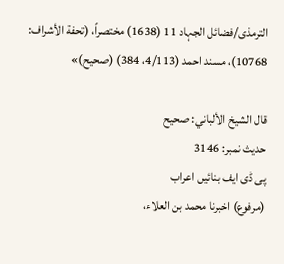الترمذی/فضائل الجہاد 11 (1638) مختصراً، (تحفة الأشراف: 10768)، مسند احمد (4/113، 384) (صحیح)»

قال الشيخ الألباني: صحيح
حدیث نمبر: 3146
پی ڈی ایف بنائیں اعراب
(مرفوع) اخبرنا محمد بن العلاء،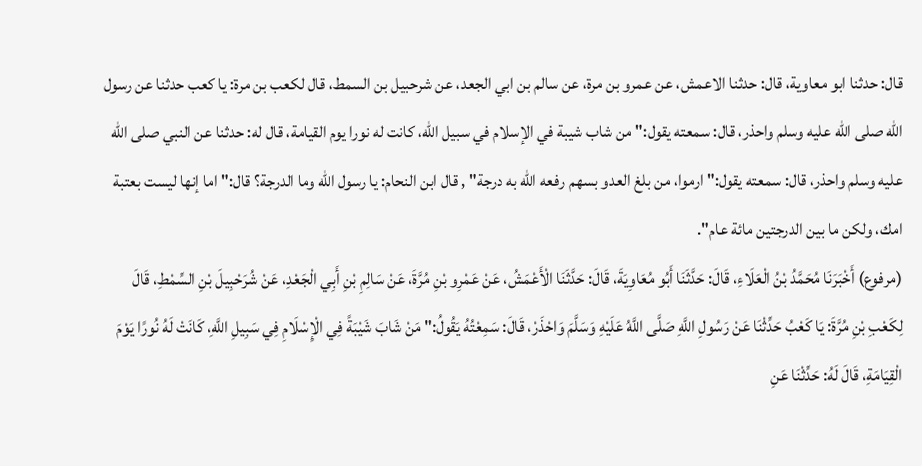قال: حدثنا ابو معاوية، قال: حدثنا الاعمش، عن عمرو بن مرة، عن سالم بن ابي الجعد، عن شرحبيل بن السمط، قال لكعب بن مرة: يا كعب حدثنا عن رسول الله صلى الله عليه وسلم واحذر، قال: سمعته يقول:" من شاب شيبة في الإسلام في سبيل الله، كانت له نورا يوم القيامة، قال له: حدثنا عن النبي صلى الله عليه وسلم واحذر، قال: سمعته يقول:" ارموا، من بلغ العدو بسهم رفعه الله به درجة" , قال ابن النحام: يا رسول الله وما الدرجة؟ قال:" اما إنها ليست بعتبة امك، ولكن ما بين الدرجتين مائة عام".
(مرفوع) أَخْبَرَنَا مُحَمَّدُ بْنُ الْعَلَاءِ، قَالَ: حَدَّثَنَا أَبُو مُعَاوِيَةَ، قَالَ: حَدَّثَنَا الْأَعْمَشُ، عَنْ عَمْرِو بْنِ مُرَّةَ، عَنْ سَالِمِ بْنِ أَبِي الْجَعْدِ، عَنْ شُرَحْبِيلَ بْنِ السِّمْطِ، قَالَ لِكَعْبِ بْنِ مُرَّةَ: يَا كَعْبُ حَدِّثْنَا عَنْ رَسُولِ اللَّهِ صَلَّى اللَّهُ عَلَيْهِ وَسَلَّمَ وَاحْذَرْ، قَالَ: سَمِعْتُهُ يَقُولُ:" مَنْ شَابَ شَيْبَةً فِي الْإِسْلَامِ فِي سَبِيلِ اللَّهِ، كَانَتْ لَهُ نُورًا يَوْمَ الْقِيَامَةِ، قَالَ لَهُ: حَدِّثْنَا عَنِ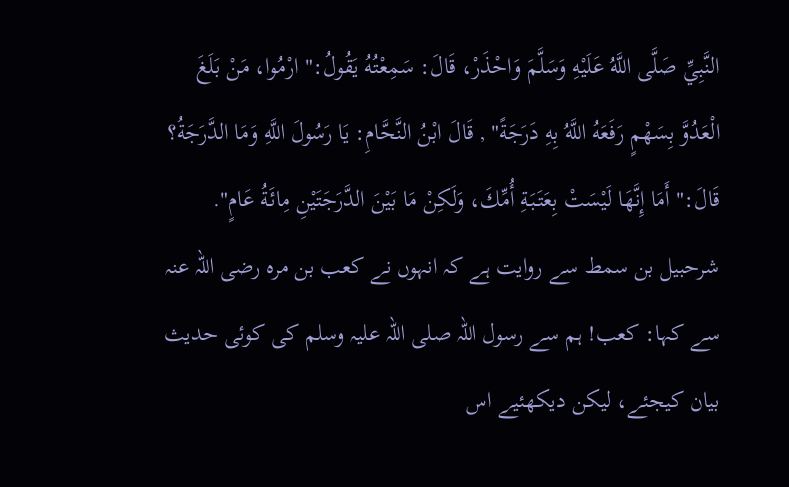النَّبِيِّ صَلَّى اللَّهُ عَلَيْهِ وَسَلَّمَ وَاحْذَرْ، قَالَ: سَمِعْتُهُ يَقُولُ:" ارْمُوا، مَنْ بَلَغَ الْعَدُوَّ بِسَهْمٍ رَفَعَهُ اللَّهُ بِهِ دَرَجَةً" , قَالَ ابْنُ النَّحَّامِ: يَا رَسُولَ اللَّهِ وَمَا الدَّرَجَةُ؟ قَالَ:" أَمَا إِنَّهَا لَيْسَتْ بِعَتَبَةِ أُمِّكَ، وَلَكِنْ مَا بَيْنَ الدَّرَجَتَيْنِ مِائَةُ عَامٍ".
شرحبیل بن سمط سے روایت ہے کہ انہوں نے کعب بن مرہ رضی اللہ عنہ سے کہا: کعب! ہم سے رسول اللہ صلی اللہ علیہ وسلم کی کوئی حدیث بیان کیجئے، لیکن دیکھئیے اس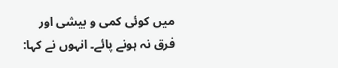میں کوئی کمی و بیشی اور فرق نہ ہونے پائے۔ انہوں نے کہا: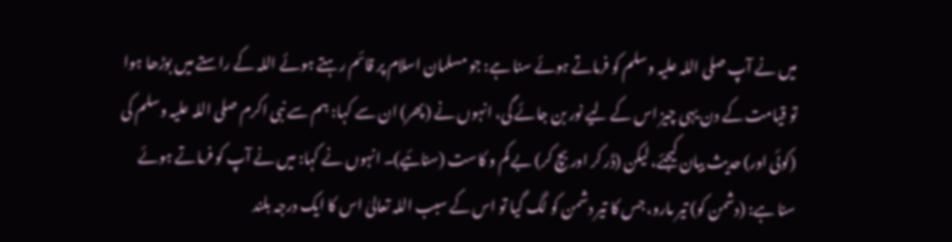میں نے آپ صلی اللہ علیہ وسلم کو فرماتے ہوئے سنا ہے: جو مسلمان اسلام پر قائم رہتے ہوئے اللہ کے راستے میں بوڑھا ہوا تو قیامت کے دن یہی چیز اس کے لیے نور بن جائے گی، انہوں نے (پھر) ان سے کہا: ہم سے نبی اکرم صلی اللہ علیہ وسلم کی (کوئی اور) حدیث بیان کیجئے، لیکن (ڈر کر اور بچ کر) بے کم و کاست (سنائیے)۔ انہوں نے کہا: میں نے آپ کو فرماتے ہوئے سنا ہے: (دشمن کو) تیر مارو، جس کا تیر دشمن کو لگ گیا تو اس کے سبب اللہ تعالیٰ اس کا ایک درجہ بلند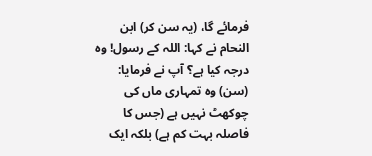فرمائے گا، (یہ سن کر) ابن النحام نے کہا: اللہ کے رسول! وہ درجہ کیا ہے؟ آپ نے فرمایا: (سن) وہ تمہاری ماں کی چوکھٹ نہیں ہے (جس کا فاصلہ بہت کم ہے) بلکہ ایک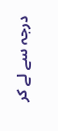درجہ سے لے کر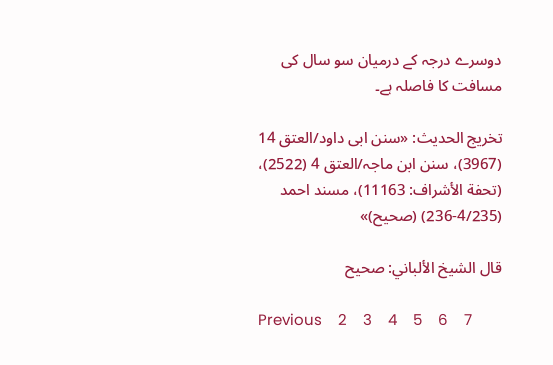دوسرے درجہ کے درمیان سو سال کی مسافت کا فاصلہ ہے۔

تخریج الحدیث: «سنن ابی داود/العتق 14 (3967)، سنن ابن ماجہ/العتق 4 (2522)، (تحفة الأشراف: 11163)، مسند احمد (4/235-236) (صحیح)»

قال الشيخ الألباني: صحيح

Previous    2    3    4    5    6    7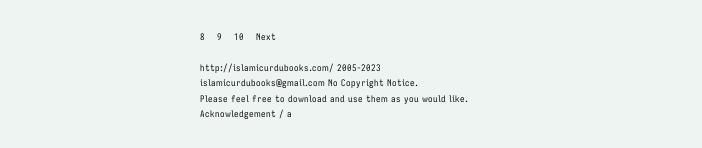8    9    10    Next

http://islamicurdubooks.com/ 2005-2023 islamicurdubooks@gmail.com No Copyright Notice.
Please feel free to download and use them as you would like.
Acknowledgement / a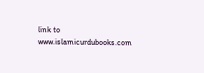link to www.islamicurdubooks.com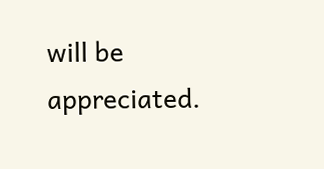will be appreciated.